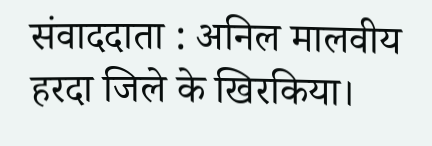संवाददाता : अनिल मालवीय
हरदा जिले के खिरकिया।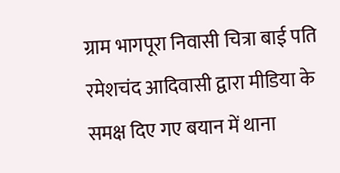ग्राम भागपूरा निवासी चित्रा बाई पति रमेशचंद आदिवासी द्वारा मीडिया के समक्ष दिए गए बयान में थाना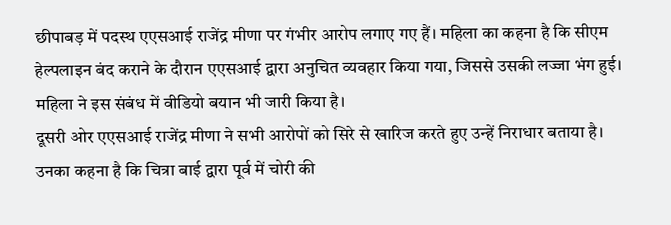छीपाबड़ में पदस्थ एएसआई राजेंद्र मीणा पर गंभीर आरोप लगाए गए हैं। महिला का कहना है कि सीएम हेल्पलाइन बंद कराने के दौरान एएसआई द्वारा अनुचित व्यवहार किया गया, जिससे उसकी लज्जा भंग हुई। महिला ने इस संबंध में वीडियो बयान भी जारी किया है।
दूसरी ओर एएसआई राजेंद्र मीणा ने सभी आरोपों को सिरे से खारिज करते हुए उन्हें निराधार बताया है। उनका कहना है कि चित्रा बाई द्वारा पूर्व में चोरी की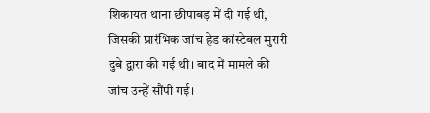शिकायत थाना छीपाबड़ में दी गई थी, जिसकी प्रारंभिक जांच हेड कांस्टेबल मुरारी दुबे द्वारा की गई थी। बाद में मामले की जांच उन्हें सौंपी गई।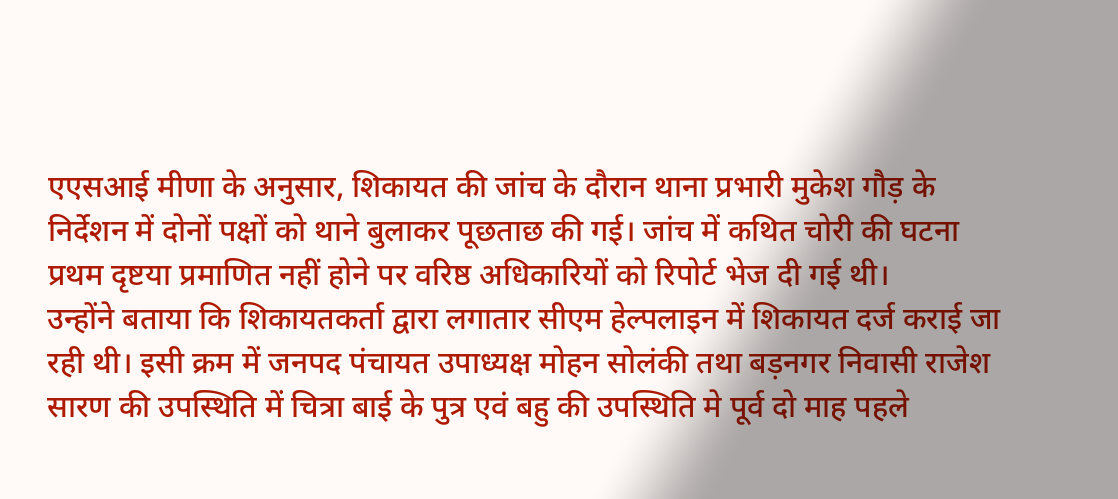एएसआई मीणा के अनुसार, शिकायत की जांच के दौरान थाना प्रभारी मुकेश गौड़ के निर्देशन में दोनों पक्षों को थाने बुलाकर पूछताछ की गई। जांच में कथित चोरी की घटना प्रथम दृष्टया प्रमाणित नहीं होने पर वरिष्ठ अधिकारियों को रिपोर्ट भेज दी गई थी।
उन्होंने बताया कि शिकायतकर्ता द्वारा लगातार सीएम हेल्पलाइन में शिकायत दर्ज कराई जा रही थी। इसी क्रम में जनपद पंचायत उपाध्यक्ष मोहन सोलंकी तथा बड़नगर निवासी राजेश सारण की उपस्थिति में चित्रा बाई के पुत्र एवं बहु की उपस्थिति मे पूर्व दो माह पहले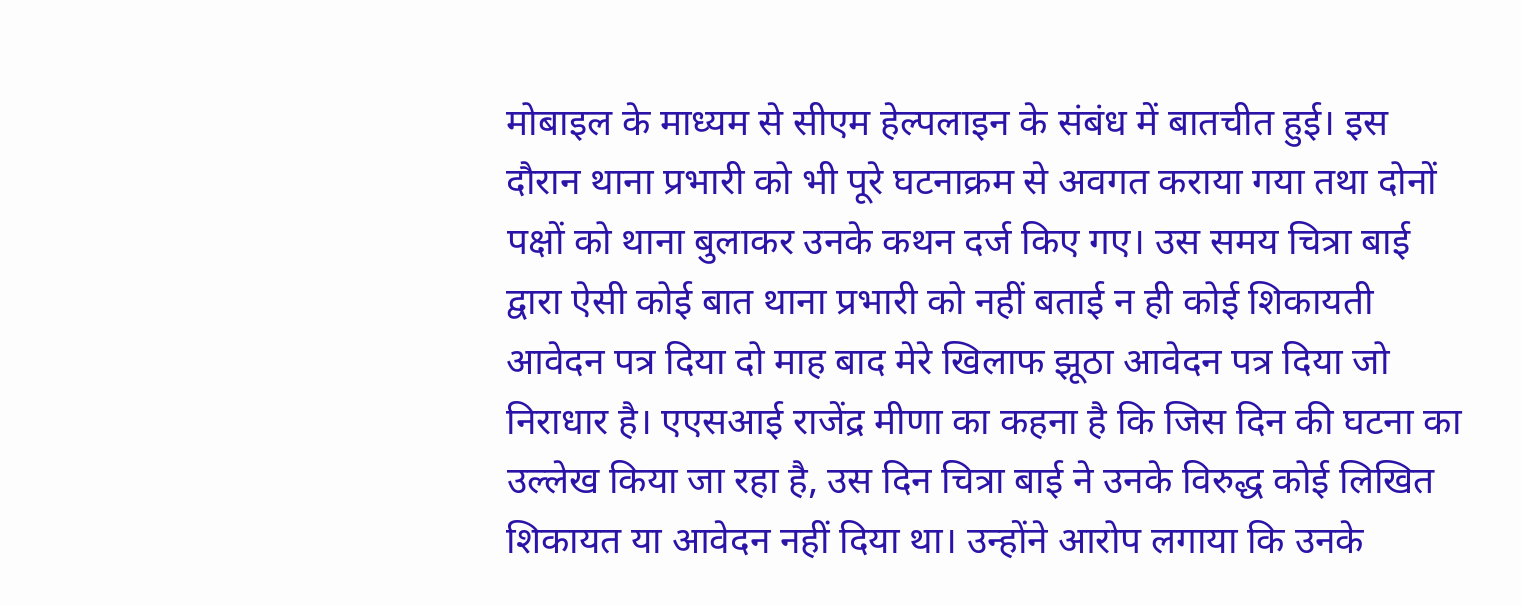मोबाइल के माध्यम से सीएम हेल्पलाइन के संबंध में बातचीत हुई। इस दौरान थाना प्रभारी को भी पूरे घटनाक्रम से अवगत कराया गया तथा दोनों पक्षों को थाना बुलाकर उनके कथन दर्ज किए गए। उस समय चित्रा बाई द्वारा ऐसी कोई बात थाना प्रभारी को नहीं बताई न ही कोई शिकायती आवेदन पत्र दिया दो माह बाद मेरे खिलाफ झूठा आवेदन पत्र दिया जो निराधार है। एएसआई राजेंद्र मीणा का कहना है कि जिस दिन की घटना का उल्लेख किया जा रहा है, उस दिन चित्रा बाई ने उनके विरुद्ध कोई लिखित शिकायत या आवेदन नहीं दिया था। उन्होंने आरोप लगाया कि उनके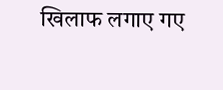खिलाफ लगाए गए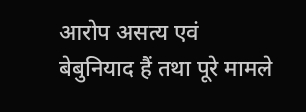आरोप असत्य एवं बेबुनियाद हैं तथा पूरे मामले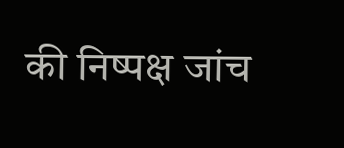की निष्पक्ष जांच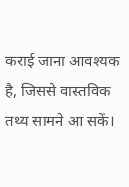कराई जाना आवश्यक है, जिससे वास्तविक तथ्य सामने आ सकें।